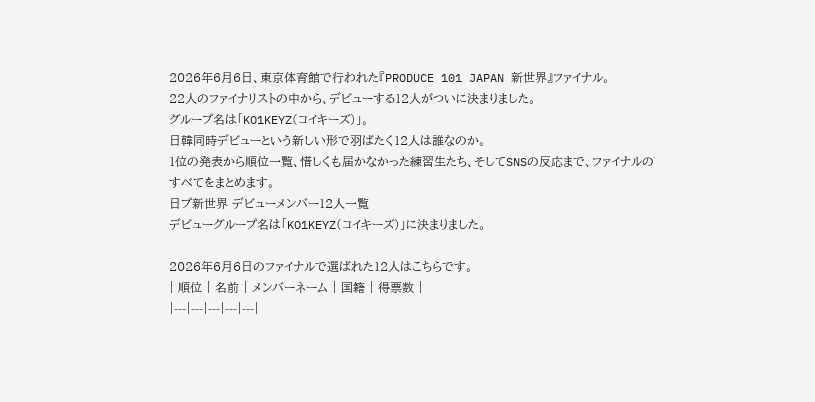2026年6月6日、東京体育館で行われた『PRODUCE 101 JAPAN 新世界』ファイナル。
22人のファイナリストの中から、デビューする12人がついに決まりました。
グループ名は「KO1KEYZ(コイキーズ)」。
日韓同時デビューという新しい形で羽ばたく12人は誰なのか。
1位の発表から順位一覧、惜しくも届かなかった練習生たち、そしてSNSの反応まで、ファイナルのすべてをまとめます。
日プ新世界 デビューメンバー12人一覧
デビューグループ名は「KO1KEYZ(コイキーズ)」に決まりました。

2026年6月6日のファイナルで選ばれた12人はこちらです。
| 順位 | 名前 | メンバーネーム | 国籍 | 得票数 |
|---|---|---|---|---|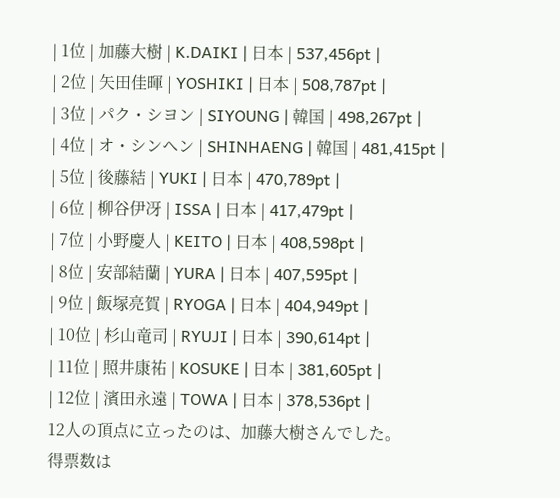| 1位 | 加藤大樹 | K.DAIKI | 日本 | 537,456pt |
| 2位 | 矢田佳暉 | YOSHIKI | 日本 | 508,787pt |
| 3位 | パク・シヨン | SIYOUNG | 韓国 | 498,267pt |
| 4位 | オ・シンヘン | SHINHAENG | 韓国 | 481,415pt |
| 5位 | 後藤結 | YUKI | 日本 | 470,789pt |
| 6位 | 柳谷伊冴 | ISSA | 日本 | 417,479pt |
| 7位 | 小野慶人 | KEITO | 日本 | 408,598pt |
| 8位 | 安部結蘭 | YURA | 日本 | 407,595pt |
| 9位 | 飯塚亮賀 | RYOGA | 日本 | 404,949pt |
| 10位 | 杉山竜司 | RYUJI | 日本 | 390,614pt |
| 11位 | 照井康祐 | KOSUKE | 日本 | 381,605pt |
| 12位 | 濱田永遠 | TOWA | 日本 | 378,536pt |
12人の頂点に立ったのは、加藤大樹さんでした。
得票数は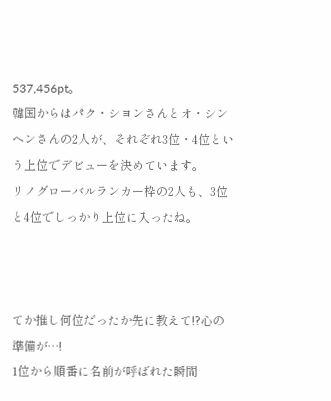537,456pt。
韓国からはパク・シヨンさんとオ・シンヘンさんの2人が、それぞれ3位・4位という上位でデビューを決めています。
リノグローバルランカー枠の2人も、3位と4位でしっかり上位に入ったね。



てか推し何位だったか先に教えて!?心の準備が…!
1位から順番に名前が呼ばれた瞬間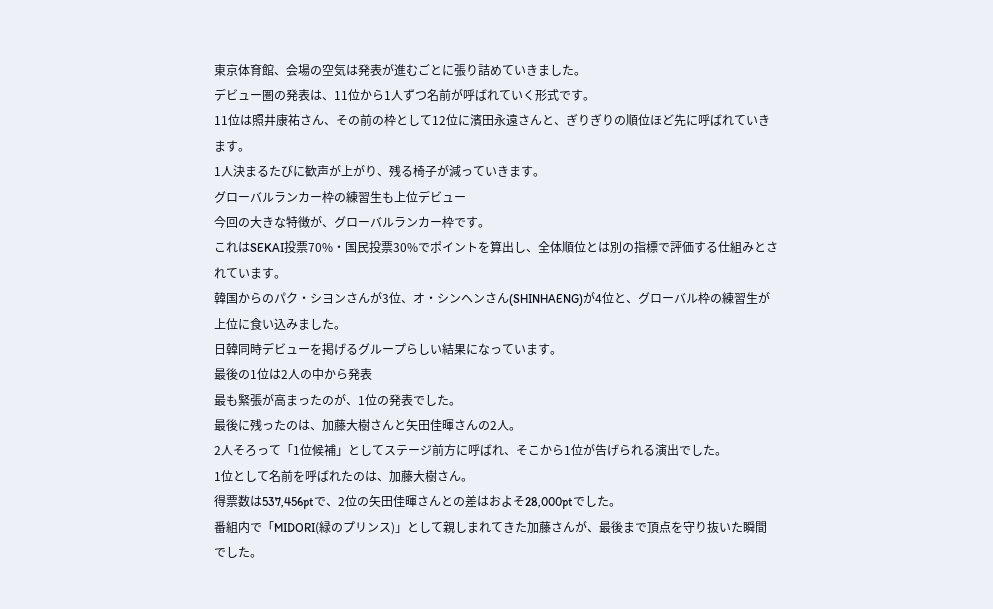東京体育館、会場の空気は発表が進むごとに張り詰めていきました。
デビュー圏の発表は、11位から1人ずつ名前が呼ばれていく形式です。
11位は照井康祐さん、その前の枠として12位に濱田永遠さんと、ぎりぎりの順位ほど先に呼ばれていきます。
1人決まるたびに歓声が上がり、残る椅子が減っていきます。
グローバルランカー枠の練習生も上位デビュー
今回の大きな特徴が、グローバルランカー枠です。
これはSEKAI投票70%・国民投票30%でポイントを算出し、全体順位とは別の指標で評価する仕組みとされています。
韓国からのパク・シヨンさんが3位、オ・シンヘンさん(SHINHAENG)が4位と、グローバル枠の練習生が上位に食い込みました。
日韓同時デビューを掲げるグループらしい結果になっています。
最後の1位は2人の中から発表
最も緊張が高まったのが、1位の発表でした。
最後に残ったのは、加藤大樹さんと矢田佳暉さんの2人。
2人そろって「1位候補」としてステージ前方に呼ばれ、そこから1位が告げられる演出でした。
1位として名前を呼ばれたのは、加藤大樹さん。
得票数は537,456ptで、2位の矢田佳暉さんとの差はおよそ28,000ptでした。
番組内で「MIDORI(緑のプリンス)」として親しまれてきた加藤さんが、最後まで頂点を守り抜いた瞬間でした。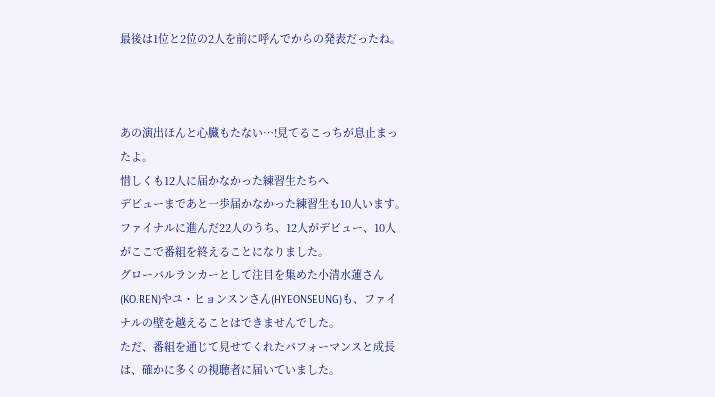最後は1位と2位の2人を前に呼んでからの発表だったね。



あの演出ほんと心臓もたない…!見てるこっちが息止まったよ。
惜しくも12人に届かなかった練習生たちへ
デビューまであと一歩届かなかった練習生も10人います。
ファイナルに進んだ22人のうち、12人がデビュー、10人がここで番組を終えることになりました。
グローバルランカーとして注目を集めた小清水蓮さん(KO.REN)やユ・ヒョンスンさん(HYEONSEUNG)も、ファイナルの壁を越えることはできませんでした。
ただ、番組を通じて見せてくれたパフォーマンスと成長は、確かに多くの視聴者に届いていました。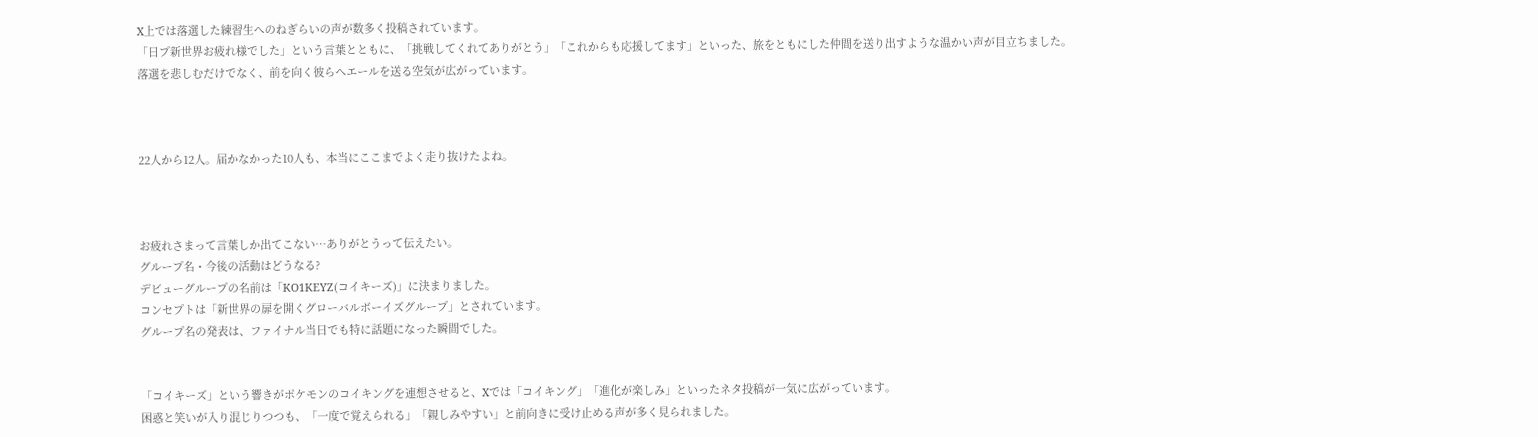X上では落選した練習生へのねぎらいの声が数多く投稿されています。
「日プ新世界お疲れ様でした」という言葉とともに、「挑戦してくれてありがとう」「これからも応援してます」といった、旅をともにした仲間を送り出すような温かい声が目立ちました。
落選を悲しむだけでなく、前を向く彼らへエールを送る空気が広がっています。



22人から12人。届かなかった10人も、本当にここまでよく走り抜けたよね。



お疲れさまって言葉しか出てこない…ありがとうって伝えたい。
グループ名・今後の活動はどうなる?
デビューグループの名前は「KO1KEYZ(コイキーズ)」に決まりました。
コンセプトは「新世界の扉を開くグローバルボーイズグループ」とされています。
グループ名の発表は、ファイナル当日でも特に話題になった瞬間でした。


「コイキーズ」という響きがポケモンのコイキングを連想させると、Xでは「コイキング」「進化が楽しみ」といったネタ投稿が一気に広がっています。
困惑と笑いが入り混じりつつも、「一度で覚えられる」「親しみやすい」と前向きに受け止める声が多く見られました。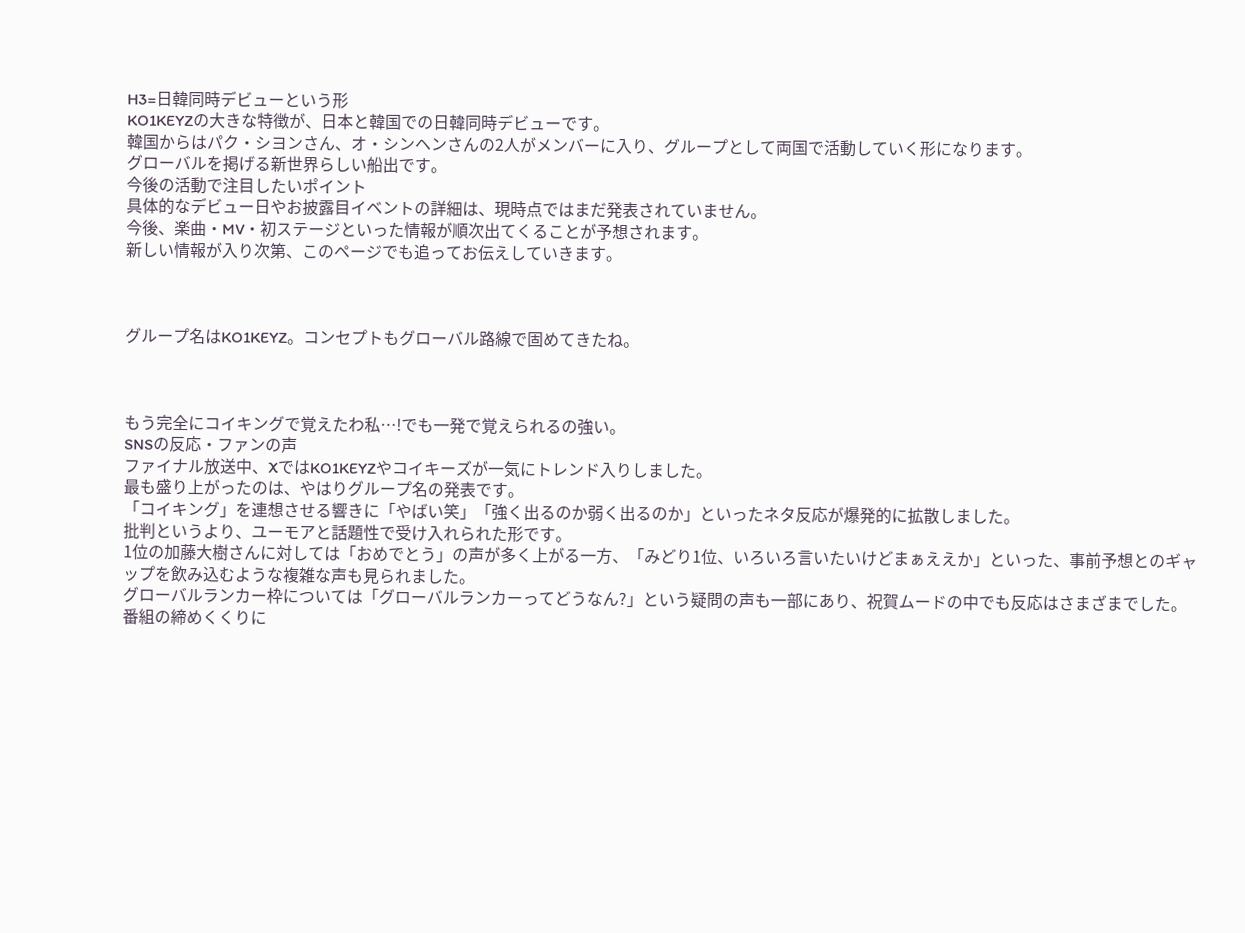H3=日韓同時デビューという形
KO1KEYZの大きな特徴が、日本と韓国での日韓同時デビューです。
韓国からはパク・シヨンさん、オ・シンヘンさんの2人がメンバーに入り、グループとして両国で活動していく形になります。
グローバルを掲げる新世界らしい船出です。
今後の活動で注目したいポイント
具体的なデビュー日やお披露目イベントの詳細は、現時点ではまだ発表されていません。
今後、楽曲・MV・初ステージといった情報が順次出てくることが予想されます。
新しい情報が入り次第、このページでも追ってお伝えしていきます。



グループ名はKO1KEYZ。コンセプトもグローバル路線で固めてきたね。



もう完全にコイキングで覚えたわ私…!でも一発で覚えられるの強い。
SNSの反応・ファンの声
ファイナル放送中、XではKO1KEYZやコイキーズが一気にトレンド入りしました。
最も盛り上がったのは、やはりグループ名の発表です。
「コイキング」を連想させる響きに「やばい笑」「強く出るのか弱く出るのか」といったネタ反応が爆発的に拡散しました。
批判というより、ユーモアと話題性で受け入れられた形です。
1位の加藤大樹さんに対しては「おめでとう」の声が多く上がる一方、「みどり1位、いろいろ言いたいけどまぁええか」といった、事前予想とのギャップを飲み込むような複雑な声も見られました。
グローバルランカー枠については「グローバルランカーってどうなん?」という疑問の声も一部にあり、祝賀ムードの中でも反応はさまざまでした。
番組の締めくくりに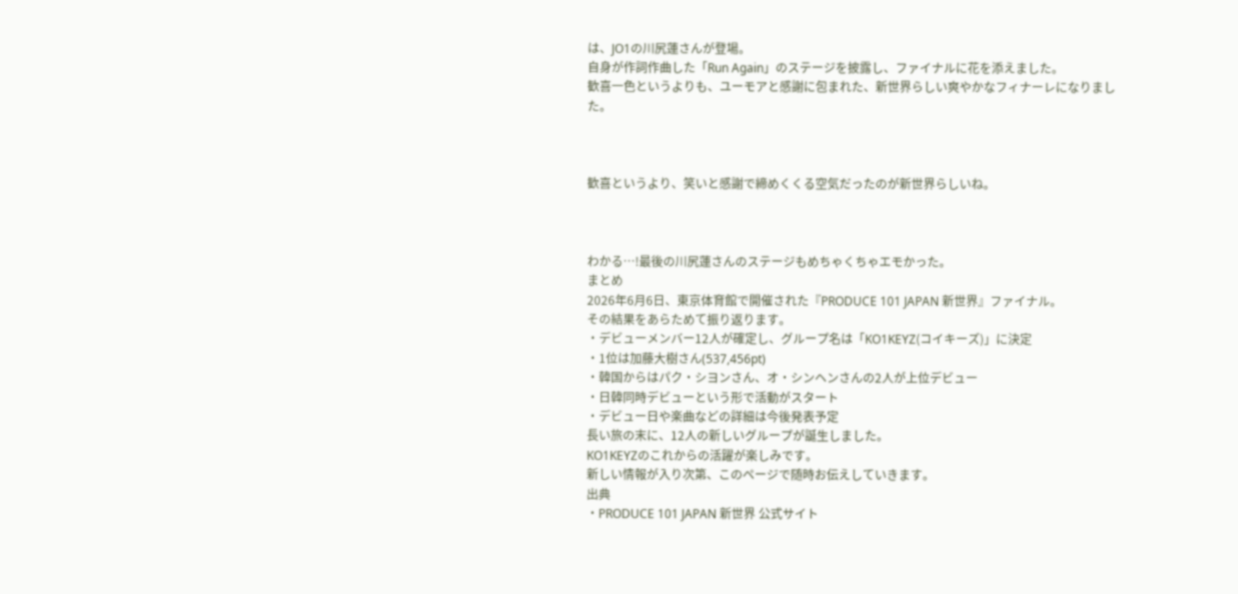は、JO1の川尻蓮さんが登場。
自身が作詞作曲した「Run Again」のステージを披露し、ファイナルに花を添えました。
歓喜一色というよりも、ユーモアと感謝に包まれた、新世界らしい爽やかなフィナーレになりました。



歓喜というより、笑いと感謝で締めくくる空気だったのが新世界らしいね。



わかる…!最後の川尻蓮さんのステージもめちゃくちゃエモかった。
まとめ
2026年6月6日、東京体育館で開催された『PRODUCE 101 JAPAN 新世界』ファイナル。
その結果をあらためて振り返ります。
・デビューメンバー12人が確定し、グループ名は「KO1KEYZ(コイキーズ)」に決定
・1位は加藤大樹さん(537,456pt)
・韓国からはパク・シヨンさん、オ・シンヘンさんの2人が上位デビュー
・日韓同時デビューという形で活動がスタート
・デビュー日や楽曲などの詳細は今後発表予定
長い旅の末に、12人の新しいグループが誕生しました。
KO1KEYZのこれからの活躍が楽しみです。
新しい情報が入り次第、このページで随時お伝えしていきます。
出典
・PRODUCE 101 JAPAN 新世界 公式サイト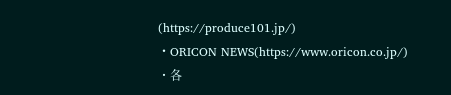(https://produce101.jp/)
・ORICON NEWS(https://www.oricon.co.jp/)
・各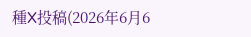種X投稿(2026年6月6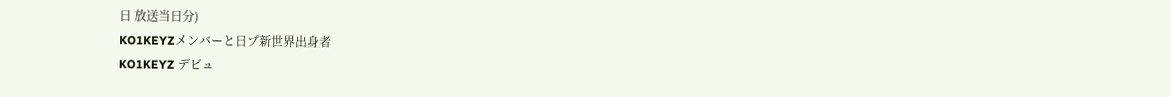日 放送当日分)
KO1KEYZメンバーと日プ新世界出身者
KO1KEYZ デビュ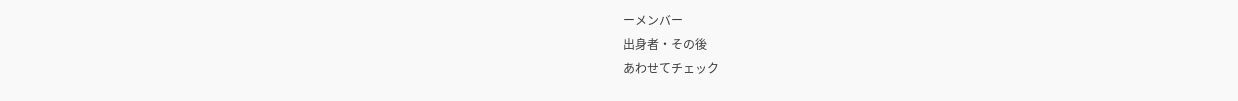ーメンバー
出身者・その後
あわせてチェック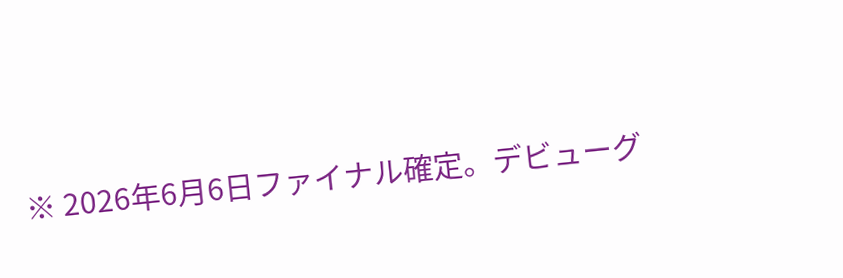※ 2026年6月6日ファイナル確定。デビューグ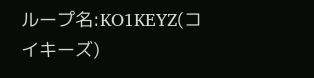ループ名:KO1KEYZ(コイキーズ)